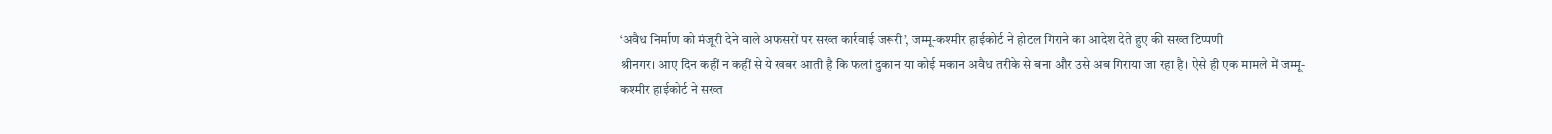‘अवैध निर्माण को मंजूरी देने वाले अफसरों पर सख्त कार्रवाई जरूरी’, जम्मू-कश्मीर हाईकोर्ट ने होटल गिराने का आदेश देते हुए की सख्त टिप्पणी
श्रीनगर। आए दिन कहीं न कहीं से ये खबर आती है कि फलां दुकान या कोई मकान अवैध तरीके से बना और उसे अब गिराया जा रहा है। ऐसे ही एक मामले में जम्मू-कश्मीर हाईकोर्ट ने सख्त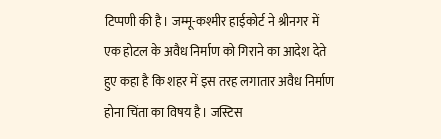टिप्पणी की है। जम्मू-कश्मीर हाईकोर्ट ने श्रीनगर में एक होटल के अवैध निर्माण को गिराने का आदेश देते हुए कहा है कि शहर में इस तरह लगातार अवैध निर्माण होना चिंता का विषय है। जस्टिस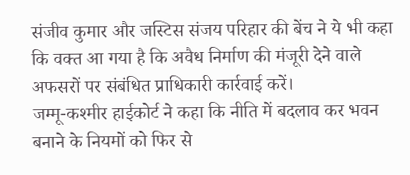संजीव कुमार और जस्टिस संजय परिहार की बेंच ने ये भी कहा कि वक्त आ गया है कि अवैध निर्माण की मंजूरी देने वाले अफसरों पर संबंधित प्राधिकारी कार्रवाई करें।
जम्मू-कश्मीर हाईकोर्ट ने कहा कि नीति में बदलाव कर भवन बनाने के नियमों को फिर से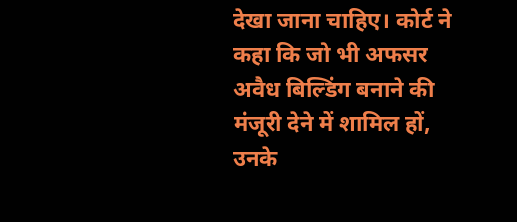देखा जाना चाहिए। कोर्ट ने कहा कि जो भी अफसर अवैध बिल्डिंग बनाने की मंजूरी देने में शामिल हों, उनके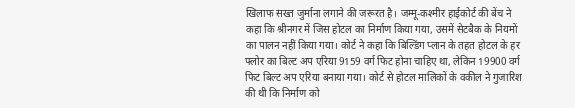खिलाफ सख्त जुर्माना लगाने की जरूरत है। जम्मू-कश्मीर हाईकोर्ट की बेंच ने कहा कि श्रीनगर में जिस होटल का निर्माण किया गया, उसमें सेटबैक के नियमों का पालन नहीं किया गया। कोर्ट ने कहा कि बिल्डिंग प्लान के तहत होटल के हर फ्लोर का बिल्ट अप एरिया 9159 वर्ग फिट होना चाहिए था, लेकिन 19900 वर्ग फिट बिल्ट अप एरिया बनाया गया। कोर्ट से होटल मालिकों के वकील ने गुजारिश की थी कि निर्माण को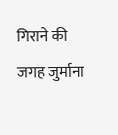गिराने की जगह जुर्माना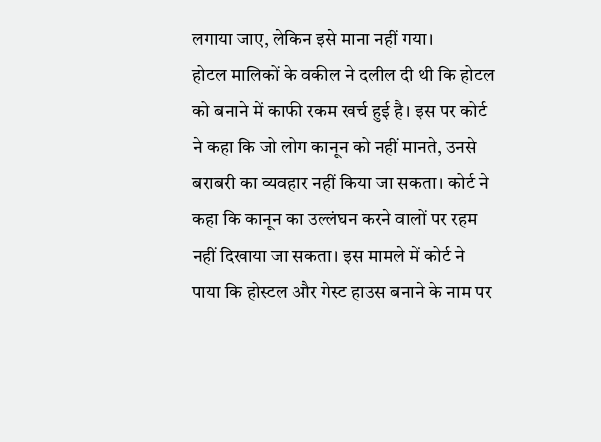लगाया जाए, लेकिन इसे माना नहीं गया।
होटल मालिकों के वकील ने दलील दी थी कि होटल को बनाने में काफी रकम खर्च हुई है। इस पर कोर्ट ने कहा कि जो लोग कानून को नहीं मानते, उनसे बराबरी का व्यवहार नहीं किया जा सकता। कोर्ट ने कहा कि कानून का उल्लंघन करने वालों पर रहम नहीं दिखाया जा सकता। इस मामले में कोर्ट ने पाया कि होस्टल और गेस्ट हाउस बनाने के नाम पर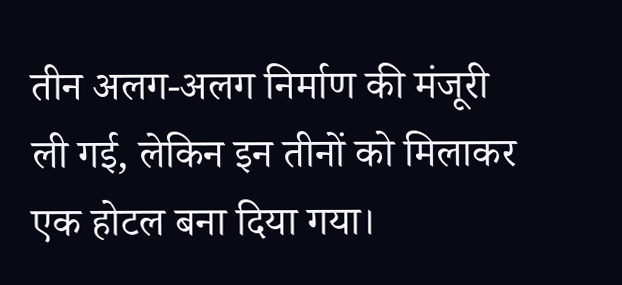तीन अलग-अलग निर्माण की मंजूरी ली गई, लेकिन इन तीनों को मिलाकर एक होटल बना दिया गया।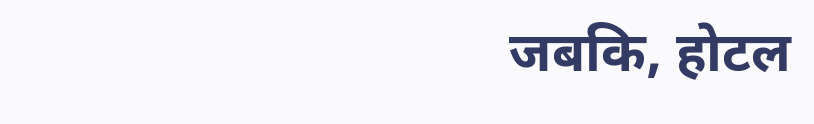जबकि, होटल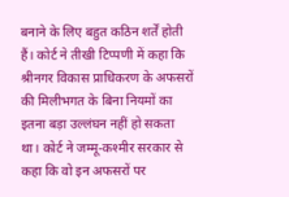बनाने के लिए बहुत कठिन शर्तें होती हैं। कोर्ट ने तीखी टिप्पणी में कहा कि श्रीनगर विकास प्राधिकरण के अफसरों की मिलीभगत के बिना नियमों का इतना बड़ा उल्लंघन नहीं हो सकता था। कोर्ट ने जम्मू-कश्मीर सरकार से कहा कि वो इन अफसरों पर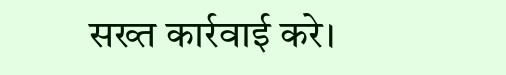सख्त कार्रवाई करे।